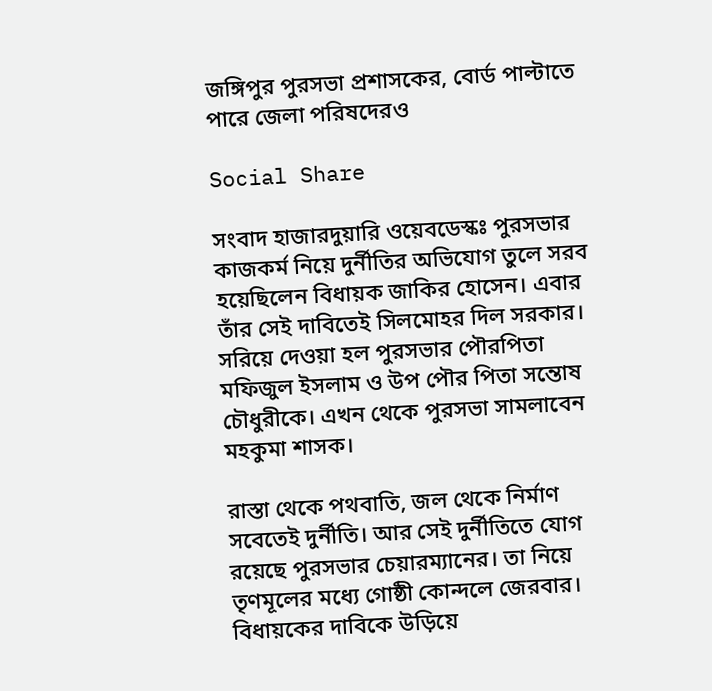জঙ্গিপুর পুরসভা প্রশাসকের, বোর্ড পাল্টাতে পারে জেলা পরিষদেরও

Social Share

সংবাদ হাজারদুয়ারি ওয়েবডেস্কঃ পুরসভার কাজকর্ম নিয়ে দুর্নীতির অভিযোগ তুলে সরব হয়েছিলেন বিধায়ক জাকির হোসেন। এবার তাঁর সেই দাবিতেই সিলমোহর দিল সরকার। সরিয়ে দেওয়া হল পুরসভার পৌরপিতা মফিজুল ইসলাম ও উপ পৌর পিতা সন্তোষ চৌধুরীকে। এখন থেকে পুরসভা সামলাবেন মহকুমা শাসক।

রাস্তা থেকে পথবাতি, জল থেকে নির্মাণ সবেতেই দুর্নীতি। আর সেই দুর্নীতিতে যোগ রয়েছে পুরসভার চেয়ারম্যানের। তা নিয়ে তৃণমূলের মধ্যে গোষ্ঠী কোন্দলে জেরবার। বিধায়কের দাবিকে উড়িয়ে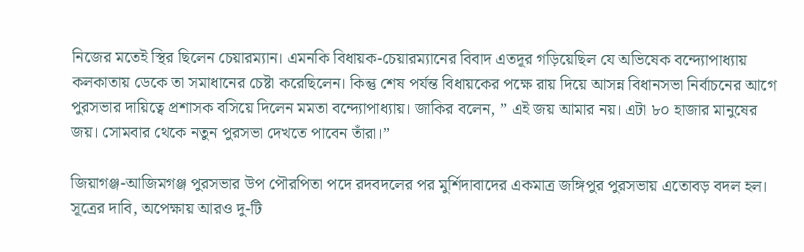নিজের মতেই স্থির ছিলেন চেয়ারম্যান। এমনকি বিধায়ক-চেয়ারম্যানের বিবাদ এতদূর গড়িয়েছিল যে অভিষেক বন্দ্যোপাধ্যায় কলকাতায় ডেকে তা সমাধানের চেষ্টা করেছিলেন। কিন্তু শেষ পর্যন্ত বিধায়কের পক্ষে রায় দিয়ে আসন্ন বিধানসভা নির্বাচনের আগে পুরসভার দায়িত্বে প্রশাসক বসিয়ে দিলেন মমতা বন্দ্যোপাধ্যায়। জাকির বলেন, ” এই জয় আমার নয়। এটা ৮০ হাজার মানুষের জয়। সোমবার থেকে নতুন পুরসভা দেখতে পাবেন তাঁরা।”

জিয়াগঞ্জ-আজিমগঞ্জ পুরসভার উপ পৌরপিতা পদে রদবদলের পর মুর্শিদাবাদের একমাত্র জঙ্গিপুর পুরসভায় এতোবড় বদল হল। সূত্রের দাবি, অপেক্ষায় আরও দু-টি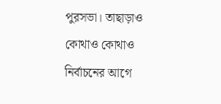পুরসভা। তাছাড়াও কোথাও কোথাও নির্বাচনের আগে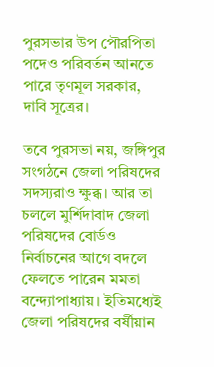পুরসভার উপ পৌরপিতা পদেও পরিবর্তন আনতে পারে তৃণমূল সরকার, দাবি সূত্রের।

তবে পুরসভা নয়, জঙ্গিপুর সংগঠনে জেলা পরিষদের সদস্যরাও ক্ষুব্ধ। আর তা চললে মুর্শিদাবাদ জেলা পরিষদের বোর্ডও নির্বাচনের আগে বদলে ফেলতে পারেন মমতা বন্দ্যোপাধ্যায়। ইতিমধ্যেই জেলা পরিষদের বর্ষীয়ান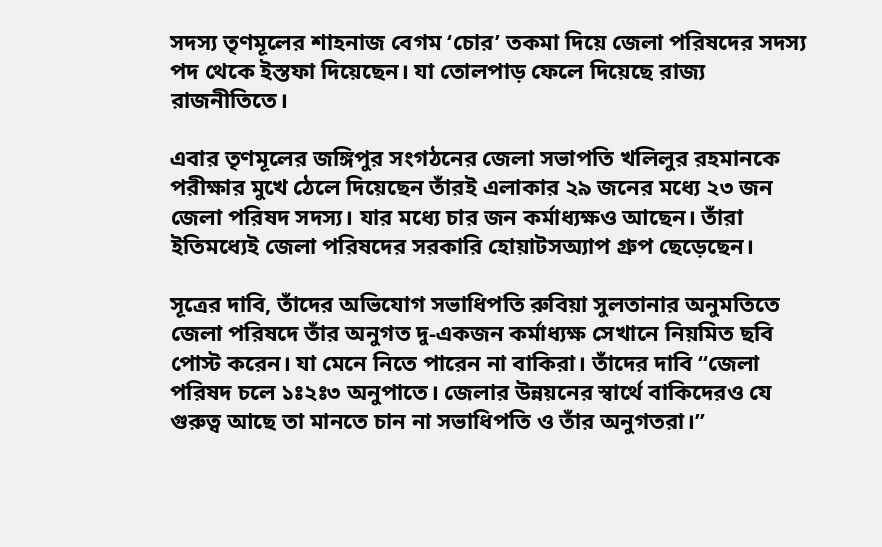সদস্য তৃণমূলের শাহনাজ বেগম ‘চোর’ তকমা দিয়ে জেলা পরিষদের সদস্য পদ থেকে ইস্তফা দিয়েছেন। যা তোলপাড় ফেলে দিয়েছে রাজ্য রাজনীতিতে।

এবার তৃণমূলের জঙ্গিপুর সংগঠনের জেলা সভাপতি খলিলুর রহমানকে পরীক্ষার মুখে ঠেলে দিয়েছেন তাঁরই এলাকার ২৯ জনের মধ্যে ২৩ জন জেলা পরিষদ সদস্য। যার মধ্যে চার জন কর্মাধ্যক্ষও আছেন। তাঁরা ইতিমধ্যেই জেলা পরিষদের সরকারি হোয়াটসঅ্যাপ গ্রুপ ছেড়েছেন।

সূত্রের দাবি, তাঁদের অভিযোগ সভাধিপতি রুবিয়া সুলতানার অনুমতিতে জেলা পরিষদে তাঁর অনুগত দু-একজন কর্মাধ্যক্ষ সেখানে নিয়মিত ছবি পোস্ট করেন। যা মেনে নিতে পারেন না বাকিরা। তাঁদের দাবি “জেলা পরিষদ চলে ১ঃ২ঃ৩ অনুপাতে। জেলার উন্নয়নের স্বার্থে বাকিদেরও যে গুরুত্ব আছে তা মানতে চান না সভাধিপতি ও তাঁর অনুগতরা।”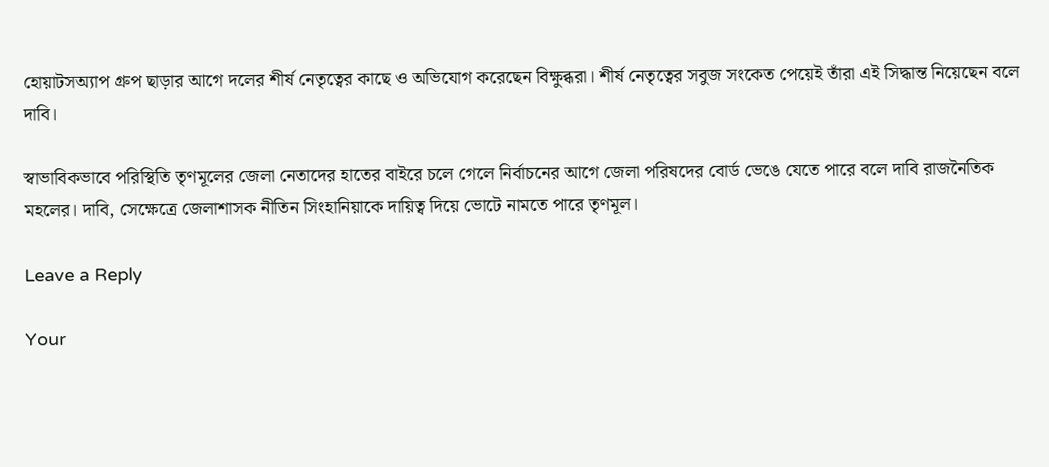হোয়াটসঅ্যাপ গ্রুপ ছাড়ার আগে দলের শীর্ষ নেতৃত্বের কাছে ও অভিযোগ করেছেন বিক্ষুব্ধরা। শীর্ষ নেতৃত্বের সবুজ সংকেত পেয়েই তাঁরা এই সিদ্ধান্ত নিয়েছেন বলে দাবি।

স্বাভাবিকভাবে পরিস্থিতি তৃণমূলের জেলা নেতাদের হাতের বাইরে চলে গেলে নির্বাচনের আগে জেলা পরিষদের বোর্ড ভেঙে যেতে পারে বলে দাবি রাজনৈতিক মহলের। দাবি, সেক্ষেত্রে জেলাশাসক নীতিন সিংহানিয়াকে দায়িত্ব দিয়ে ভোটে নামতে পারে তৃণমূল।

Leave a Reply

Your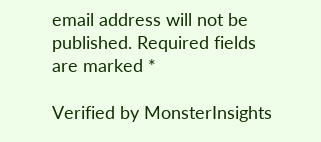email address will not be published. Required fields are marked *

Verified by MonsterInsights